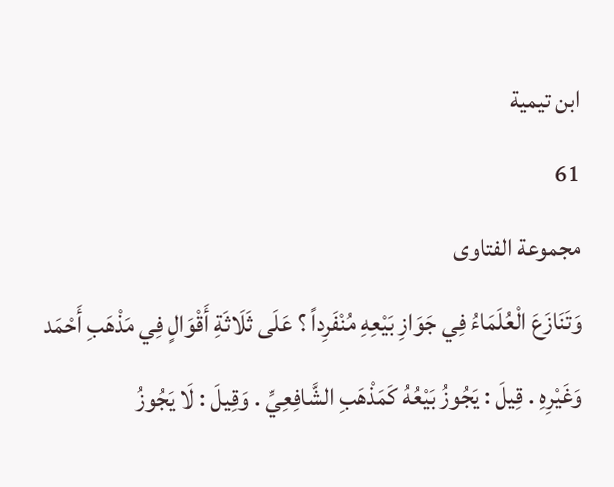ابن تيمية
61
مجموعة الفتاوى
وَتَنَازَعَ الْعُلَمَاءُ فِي جَوَازِ بَيْعِهِ مُنْفَرِداً ؟ عَلَى ثَلَاثَةِ أَقْوَالٍ فِي مَذْهَبِ أَحْمَد وَغَيْرِهِ . قِيلَ : يَجُوزُ بَيْعُهُ كَمَذْهَبِ الشَّافِعِيِّ . وَقِيلَ : لَا يَجُوزُ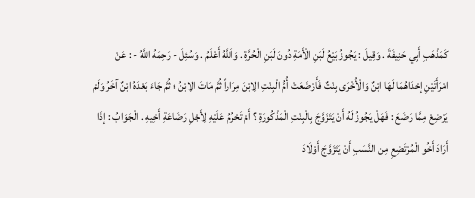كَمَذْهَبِ أَبِي حَنِيفَةَ . وَقِيلَ : يَجُوزُ بَيْعُ لَبَنِ الْأَمَةِ دُونَ لَبَنِ الْحُرَّةِ . وَاَللَّهُ أَعْلَمُ . وَسُئِلَ - رَحِمَهُ اللَّهُ - : عَنْ امْرَأَتَيْنِ إحْدَاهُمَا لَهَا ابْنٌ وَالْأُخْرَى بِنْتٌ فَأَرْضَعَتْ أُمُّ الْبِنْتِ الِابْنَ مِرَاراً ثُمَّ مَاتَ الِابْنُ ؛ ثُمَّ جَاءَ بَعْدَهُ ابْنٌ آخَرُ وَلَمْ يَرْضِعْ مِمَّا رَضَعَ : فَهَلْ يَجُوزُ لَهُ أَنْ يَتَزَوَّجَ بِالْبِنْتِ الْمَذْكُورَةِ ؟ أَمْ تَحْرُمُ عَلَيْهِ لِأَجْلِ رَضَاعَةِ أَخِيهِ . الْجَوَابُ : إذَا أَرَادَ أَخُو الْمُرْتَضِعِ مِن النَّسَبِ أَنْ يَتَزَوَّجَ أَوْلَادَ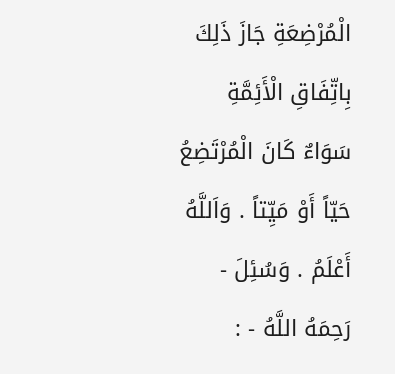الْمُرْضِعَةِ جَازَ ذَلِكَ بِاتِّفَاقِ الْأَئِمَّةِ سَوَاءٌ كَانَ الْمُرْتَضِعُ حَيّاً أَوْ مَيِّتاً . وَاَللَّهُ أَعْلَمُ . وَسُئِلَ - رَحِمَهُ اللَّهُ - :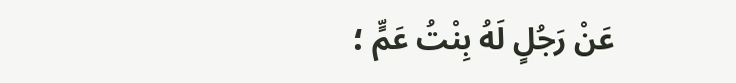عَنْ رَجُلٍ لَهُ بِنْتُ عَمٍّ ؛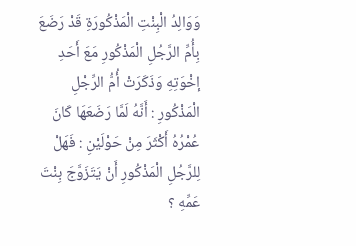وَوَالِدُ الْبِنْتِ الْمَذْكُورَةِ قَدْ رَضَعَ بِأُمِّ الرَّجُلِ الْمَذْكُورِ مَعَ أَحَدِ إخْوَتِهِ وَذَكَرَتْ أُمُّ الرِّجْلِ الْمَذْكُورِ : أَنَّهُ لَمَّا رَضَعَهَا كَانَ عُمْرُهُ أَكْثَرَ مِنْ حَوْلَيْنِ : فَهَلْ لِلرَّجُلِ الْمَذْكُورِ أَنْ يَتَزَوَّجَ بِنْتَ عَمِّهِ ؟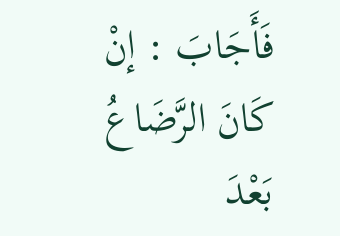فَأَجَابَ : إنْ كَانَ الرَّضَاعُ بَعْدَ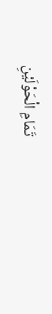تَمَامِ الْحَوْلَيْنِ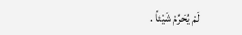لَمْ يُحَرِّمْ شَيْئاً .